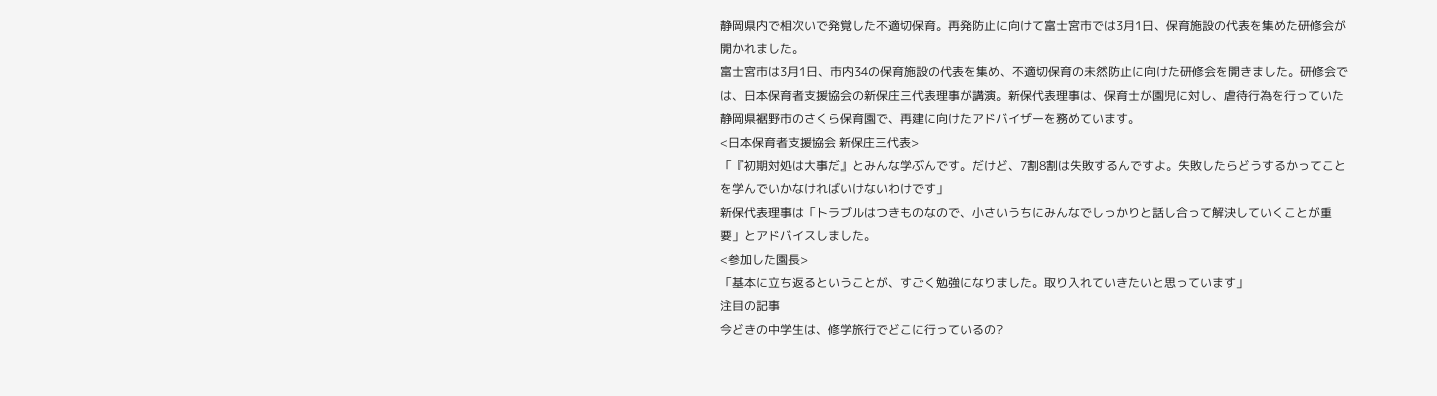静岡県内で相次いで発覚した不適切保育。再発防止に向けて富士宮市では3月1日、保育施設の代表を集めた研修会が開かれました。
富士宮市は3月1日、市内34の保育施設の代表を集め、不適切保育の未然防止に向けた研修会を開きました。研修会では、日本保育者支援協会の新保庄三代表理事が講演。新保代表理事は、保育士が園児に対し、虐待行為を行っていた静岡県裾野市のさくら保育園で、再建に向けたアドバイザーを務めています。
<日本保育者支援協会 新保庄三代表>
「『初期対処は大事だ』とみんな学ぶんです。だけど、7割8割は失敗するんですよ。失敗したらどうするかってことを学んでいかなければいけないわけです」
新保代表理事は「トラブルはつきものなので、小さいうちにみんなでしっかりと話し合って解決していくことが重要」とアドバイスしました。
<参加した園長>
「基本に立ち返るということが、すごく勉強になりました。取り入れていきたいと思っています」
注目の記事
今どきの中学生は、修学旅行でどこに行っているの?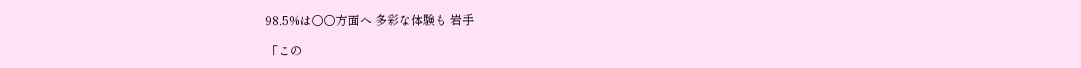98.5%は〇〇方面へ 多彩な体験も 岩手

「この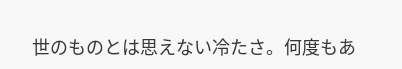世のものとは思えない冷たさ。何度もあ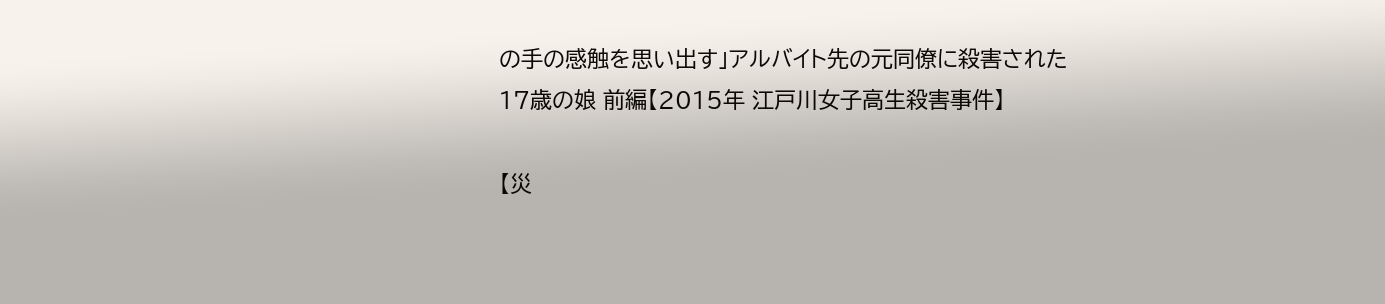の手の感触を思い出す」アルバイト先の元同僚に殺害された17歳の娘 前編【2015年 江戸川女子高生殺害事件】

【災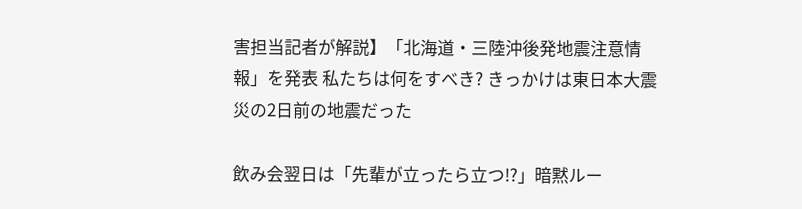害担当記者が解説】「北海道・三陸沖後発地震注意情報」を発表 私たちは何をすべき? きっかけは東日本大震災の2日前の地震だった

飲み会翌日は「先輩が立ったら立つ!?」暗黙ルー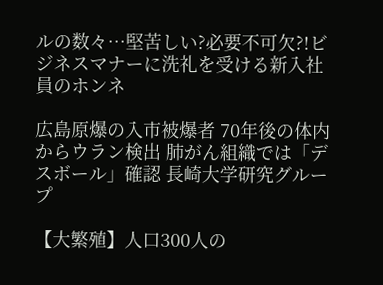ルの数々…堅苦しい?必要不可欠?!ビジネスマナーに洗礼を受ける新入社員のホンネ

広島原爆の入市被爆者 70年後の体内からウラン検出 肺がん組織では「デスボール」確認 長崎大学研究グループ

【大繁殖】人口300人の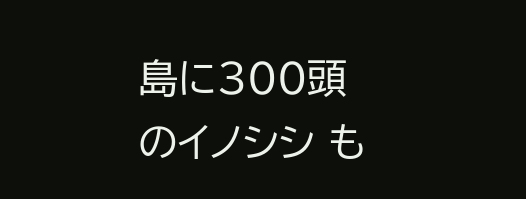島に300頭のイノシシ も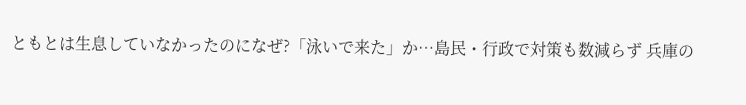ともとは生息していなかったのになぜ?「泳いで来た」か…島民・行政で対策も数減らず 兵庫の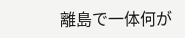離島で一体何が